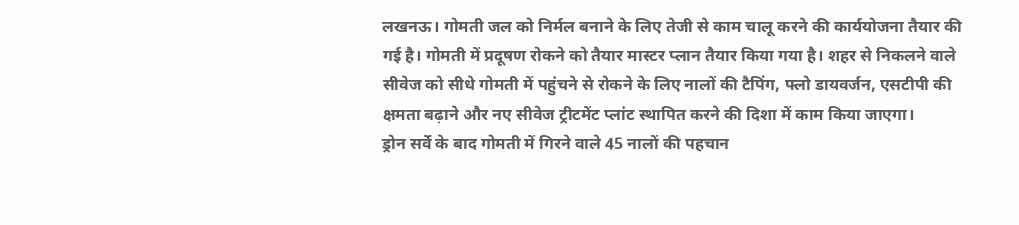लखनऊ। गोमती जल को निर्मल बनाने के लिए तेजी से काम चालू करने की कार्ययोजना तैयार की गई है। गोमती में प्रदूषण रोकने को तैयार मास्टर प्लान तैयार किया गया है। शहर से निकलने वाले सीवेज को सीधे गोमती में पहुंचने से रोकने के लिए नालों की टैपिंग, फ्लो डायवर्जन, एसटीपी की क्षमता बढ़ाने और नए सीवेज ट्रीटमेंट प्लांट स्थापित करने की दिशा में काम किया जाएगा।
ड्रोन सर्वे के बाद गोमती में गिरने वाले 45 नालों की पहचान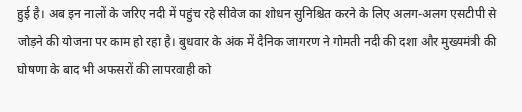हुई है। अब इन नालों के जरिए नदी में पहुंच रहे सीवेज का शोधन सुनिश्चित करने के लिए अलग-अलग एसटीपी से जोड़ने की योजना पर काम हो रहा है। बुधवार के अंक में दैनिक जागरण ने गोमती नदी की दशा और मुख्यमंत्री की घोषणा के बाद भी अफसरों की लापरवाही को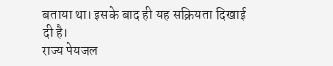बताया था। इसके बाद ही यह सक्रियता दिखाई दी है।
राज्य पेयजल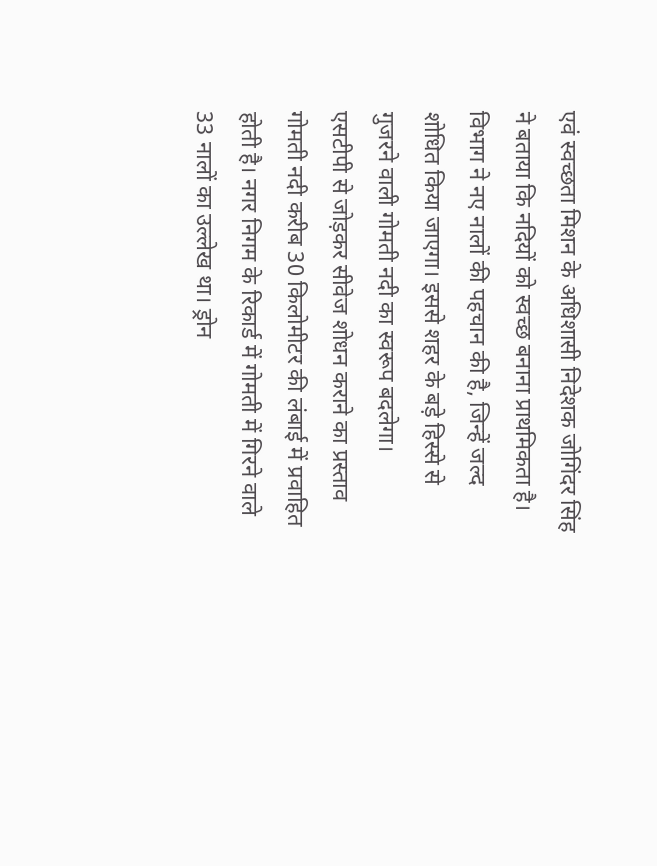एवं स्वच्छता मिशन के अधिशासी निदेशक जोगिंदर सिंह ने बताया कि नदियों को स्वच्छ बनाना प्राथमिकता है। विभाग ने नए नालों की पहचान की है, जिन्हें जल्द शोधित किया जाएगा। इससे शहर के बड़े हिस्से से गुजरने वाली गोमती नदी का स्वरूप बदलेगा।
एसटीपी से जोड़कर सीवेज शोधन कराने का प्रस्ताव
गोमती नदी करीब 30 किलोमीटर की लंबाई में प्रवाहित होती है। नगर निगम के रिकार्ड में गोमती में गिरने वाले 33 नालों का उल्लेख था। ड्रोन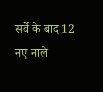सर्वे के बाद 12 नए नाले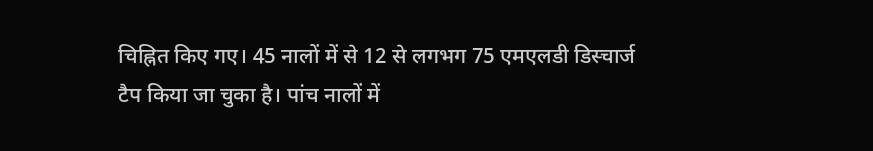चिह्नित किए गए। 45 नालों में से 12 से लगभग 75 एमएलडी डिस्चार्ज टैप किया जा चुका है। पांच नालों में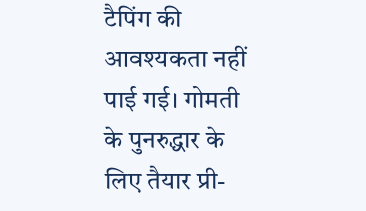टैपिंग की आवश्यकता नहीं पाई गई। गोमती के पुनरुद्धार के लिए तैयार प्री-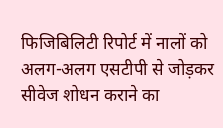फिजिबिलिटी रिपोर्ट में नालों को अलग-अलग एसटीपी से जोड़कर सीवेज शोधन कराने का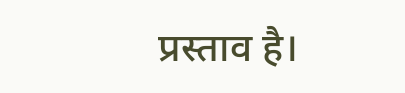प्रस्ताव है।